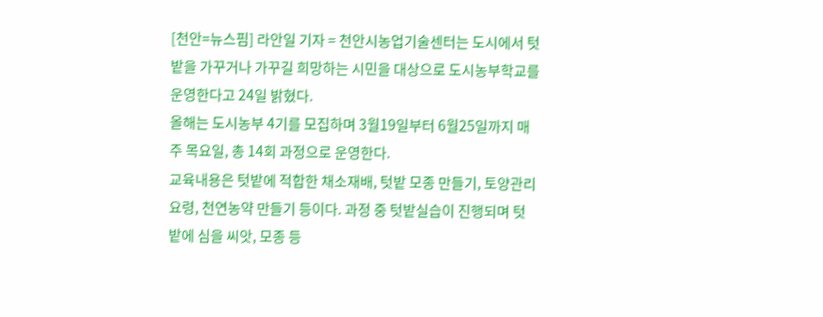[천안=뉴스핌] 라안일 기자 = 천안시농업기술센터는 도시에서 텃밭을 가꾸거나 가꾸길 희망하는 시민을 대상으로 도시농부학교를 운영한다고 24일 밝혔다.
올해는 도시농부 4기를 모집하며 3월19일부터 6월25일까지 매주 목요일, 총 14회 과정으로 운영한다.
교육내용은 텃밭에 적합한 채소재배, 텃밭 모종 만들기, 토양관리 요령, 천연농약 만들기 등이다. 과정 중 텃밭실습이 진행되며 텃밭에 심을 씨앗, 모종 등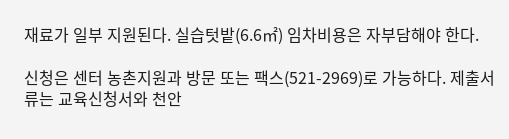재료가 일부 지원된다. 실습텃밭(6.6㎡) 임차비용은 자부담해야 한다.

신청은 센터 농촌지원과 방문 또는 팩스(521-2969)로 가능하다. 제출서류는 교육신청서와 천안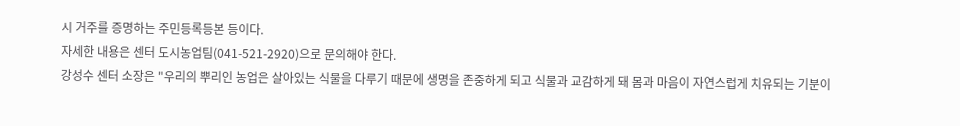시 거주를 증명하는 주민등록등본 등이다.
자세한 내용은 센터 도시농업팀(041-521-2920)으로 문의해야 한다.
강성수 센터 소장은 "우리의 뿌리인 농업은 살아있는 식물을 다루기 때문에 생명을 존중하게 되고 식물과 교감하게 돼 몸과 마음이 자연스럽게 치유되는 기분이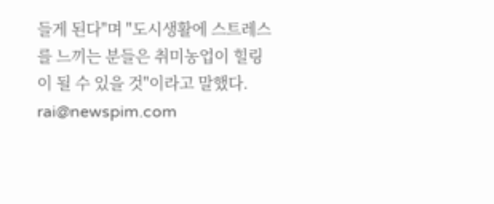들게 된다"며 "도시생활에 스트레스를 느끼는 분들은 취미농업이 힐링이 될 수 있을 것"이라고 말했다.
rai@newspim.com